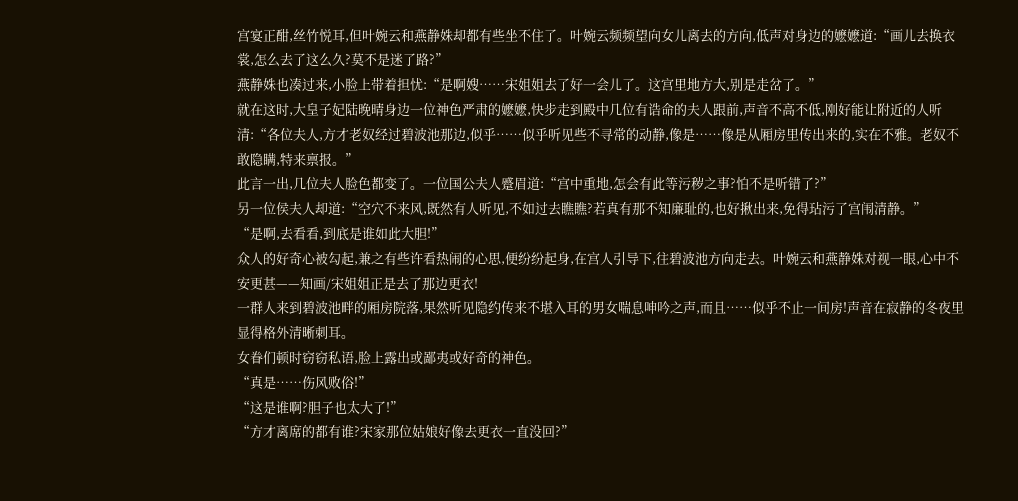宫宴正酣,丝竹悦耳,但叶婉云和燕静姝却都有些坐不住了。叶婉云频频望向女儿离去的方向,低声对身边的嬷嬷道:“画儿去换衣裳,怎么去了这么久?莫不是迷了路?”
燕静姝也凑过来,小脸上带着担忧:“是啊嫂……宋姐姐去了好一会儿了。这宫里地方大,别是走岔了。”
就在这时,大皇子妃陆晚晴身边一位神色严肃的嬷嬷,快步走到殿中几位有诰命的夫人跟前,声音不高不低,刚好能让附近的人听清:“各位夫人,方才老奴经过碧波池那边,似乎……似乎听见些不寻常的动静,像是……像是从厢房里传出来的,实在不雅。老奴不敢隐瞒,特来禀报。”
此言一出,几位夫人脸色都变了。一位国公夫人蹙眉道:“宫中重地,怎会有此等污秽之事?怕不是听错了?”
另一位侯夫人却道:“空穴不来风,既然有人听见,不如过去瞧瞧?若真有那不知廉耻的,也好揪出来,免得玷污了宫闱清静。”
“是啊,去看看,到底是谁如此大胆!”
众人的好奇心被勾起,兼之有些许看热闹的心思,便纷纷起身,在宫人引导下,往碧波池方向走去。叶婉云和燕静姝对视一眼,心中不安更甚——知画/宋姐姐正是去了那边更衣!
一群人来到碧波池畔的厢房院落,果然听见隐约传来不堪入耳的男女喘息呻吟之声,而且……似乎不止一间房!声音在寂静的冬夜里显得格外清晰刺耳。
女眷们顿时窃窃私语,脸上露出或鄙夷或好奇的神色。
“真是……伤风败俗!”
“这是谁啊?胆子也太大了!”
“方才离席的都有谁?宋家那位姑娘好像去更衣一直没回?”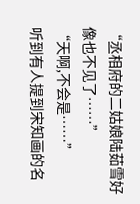“丞相府的二姑娘陆茹雪好像也不见了……”
“天啊,不会是……”
听到有人提到宋知画的名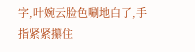字,叶婉云脸色唰地白了,手指紧紧攥住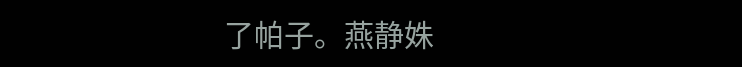了帕子。燕静姝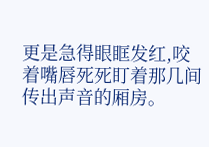更是急得眼眶发红,咬着嘴唇死死盯着那几间传出声音的厢房。